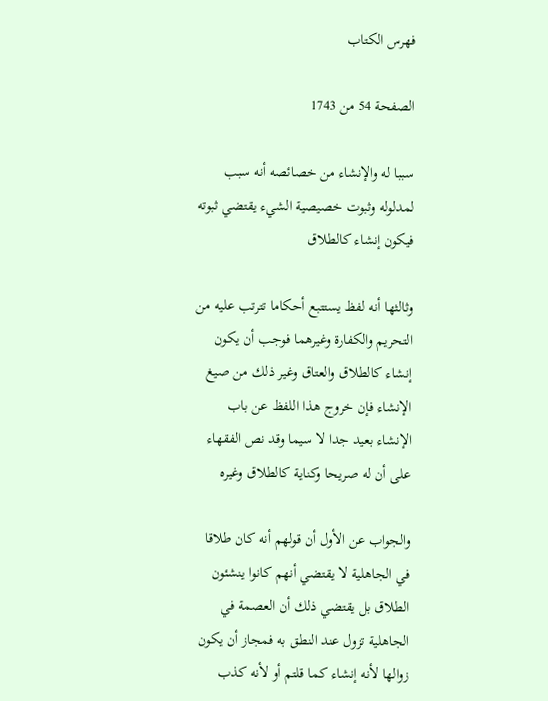فهرس الكتاب

الصفحة 54 من 1743

سببا له والإنشاء من خصائصه أنه سبب لمدلوله وثبوت خصيصية الشيء يقتضي ثبوته فيكون إنشاء كالطلاق

وثالثها أنه لفظ يستتبع أحكاما تترتب عليه من التحريم والكفارة وغيرهما فوجب أن يكون إنشاء كالطلاق والعتاق وغير ذلك من صيغ الإنشاء فإن خروج هذا اللفظ عن باب الإنشاء بعيد جدا لا سيما وقد نص الفقهاء على أن له صريحا وكناية كالطلاق وغيره

والجواب عن الأول أن قولهم أنه كان طلاقا في الجاهلية لا يقتضي أنهم كانوا ينشئون الطلاق بل يقتضي ذلك أن العصمة في الجاهلية تزول عند النطق به فمجاز أن يكون زوالها لأنه إنشاء كما قلتم أو لأنه كذب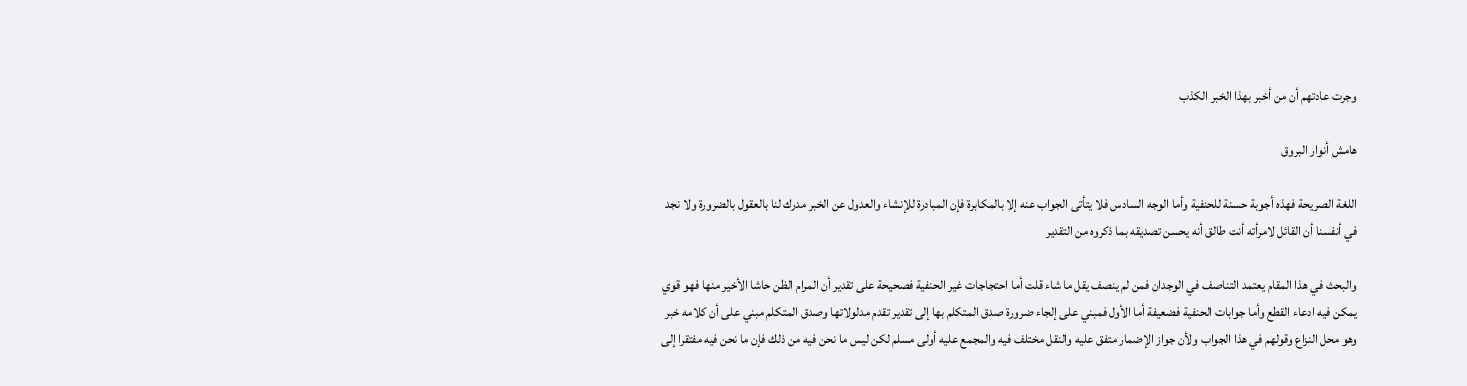وجرت عادتهم أن من أخبر بهذا الخبر الكذب

هامش أنوار البروق

اللغة الصريحة فهذه أجوبة حسنة للحنفية وأما الوجه السادس فلا يتأتى الجواب عنه إلا بالمكابرة فإن المبادرة للإنشاء والعدول عن الخبر مدرك لنا بالعقول بالضرورة ولا نجد في أنفسنا أن القائل لامرأته أنت طالق أنه يحسن تصديقه بما ذكروه من التقدير

والبحث في هذا المقام يعتمد التناصف في الوجدان فمن لم ينصف يقل ما شاء قلت أما احتجاجات غير الحنفية فصحيحة على تقدير أن المرام الظن حاشا الأخير منها فهو قوي يمكن فيه ادعاء القطع وأما جوابات الحنفية فضعيفة أما الأول فمبني على إلجاء ضرورة صدق المتكلم بها إلى تقدير تقدم مدلولاتها وصدق المتكلم مبني على أن كلامه خبر وهو محل النزاع وقولهم في هذا الجواب ولأن جواز الإضمار متفق عليه والنقل مختلف فيه والمجمع عليه أولى مسلم لكن ليس ما نحن فيه من ذلك فإن ما نحن فيه مفتقرا إلى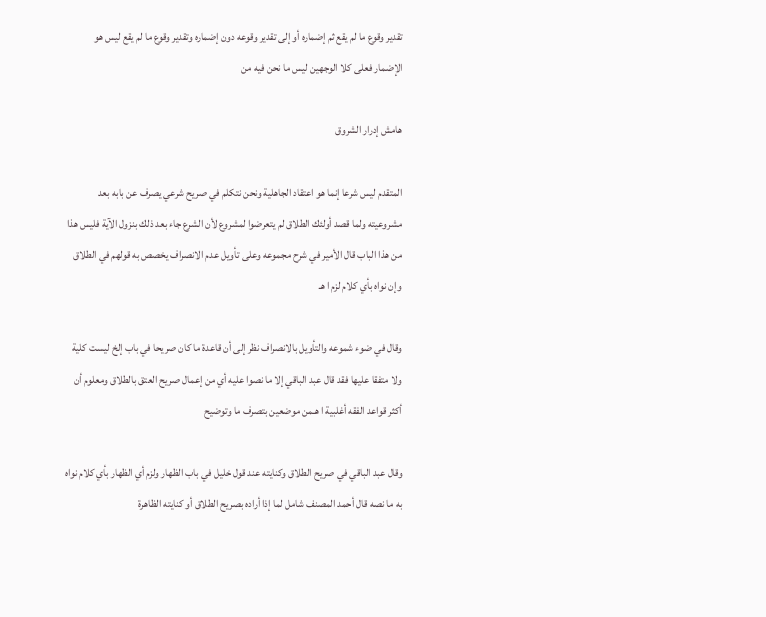تقدير وقوع ما لم يقع ثم إضماره أو إلى تقدير وقوعه دون إضماره وتقدير وقوع ما لم يقع ليس هو الإضمار فعلى كلا الوجهين ليس ما نحن فيه من

هامش إدرار الشروق

المتقدم ليس شرعا إنما هو اعتقاد الجاهلية ونحن نتكلم في صريح شرعي يصرف عن بابه بعد مشروعيته ولما قصد أولئك الطلاق لم يتعرضوا لمشروع لأن الشرع جاء بعد ذلك بنزول الآية فليس هذا من هذا الباب قال الأمير في شرح مجموعه وعلى تأويل عدم الانصراف يخصص به قولهم في الطلاق وإن نواه بأي كلام لزم ا هـ

وقال في ضوء شموعه والتأويل بالانصراف نظر إلى أن قاعدة ما كان صريحا في باب إلخ ليست كلية ولا متفقا عليها فقد قال عبد الباقي إلا ما نصوا عليه أي من إعمال صريح العتق بالطلاق ومعلوم أن أكثر قواعد الفقه أغلبية ا هـمن موضعين بتصرف ما وتوضيح

وقال عبد الباقي في صريح الطلاق وكنايته عند قول خليل في باب الظهار ولزم أي الظهار بأي كلام نواه به ما نصه قال أحمد المصنف شامل لما إذا أراده بصريح الطلاق أو كنايته الظاهرة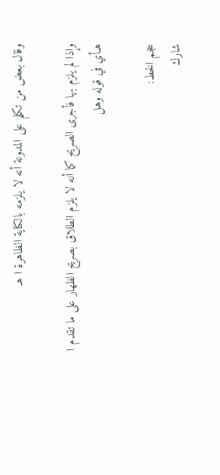وقال بعض من تكلم على المدونة أنه لا يلزمه بالكناية الظاهرة ا هـ

وإذا لم يلزم بها فأجرى الصريح كما أنه لا يلزم الطلاق بصريح الظهار على ما تقدم ا هـأي في قوله وهل

حجم الخط:
شارك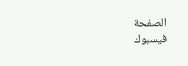الصفحة
فيسبوك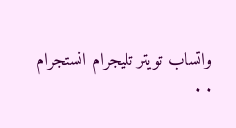واتساب تويتر تليجرام انستجرام
. .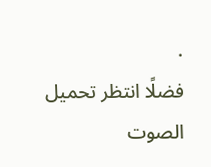.
فضلًا انتظر تحميل الصوت